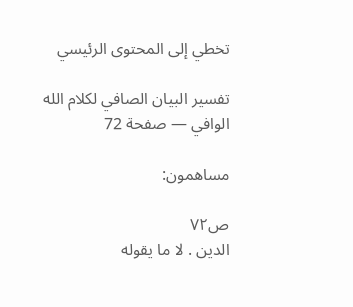تخطي إلى المحتوى الرئيسي

تفسير البيان الصافي لكلام الله الوافي — صفحة 72

مساهمون:

ص٧٢
الدين . لا ما يقوله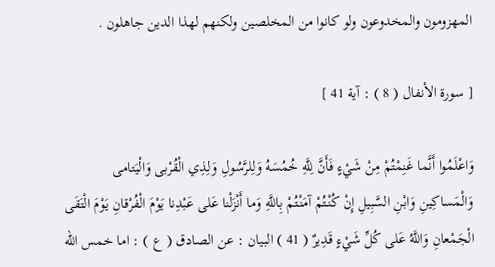المهزومون والمخدوعون ولو كانوا من المخلصين ولكنهم لهذا الدين جاهلون .

[ سورة الأنفال ( 8 ) : آية 41 ]

وَاعْلَمُوا أَنَّما غَنِمْتُمْ مِنْ شَيْءٍ فَأَنَّ لِلَّهِ خُمُسَهُ وَلِلرَّسُولِ وَلِذِي الْقُرْبى وَالْيَتامى وَالْمَساكِينِ وَابْنِ السَّبِيلِ إِنْ كُنْتُمْ آمَنْتُمْ بِاللَّهِ وَما أَنْزَلْنا عَلى عَبْدِنا يَوْمَ الْفُرْقانِ يَوْمَ الْتَقَى الْجَمْعانِ وَاللَّهُ عَلى كُلِّ شَيْءٍ قَدِيرٌ ( 41 ) البيان : عن الصادق ( ع ) : اما خمس اللّه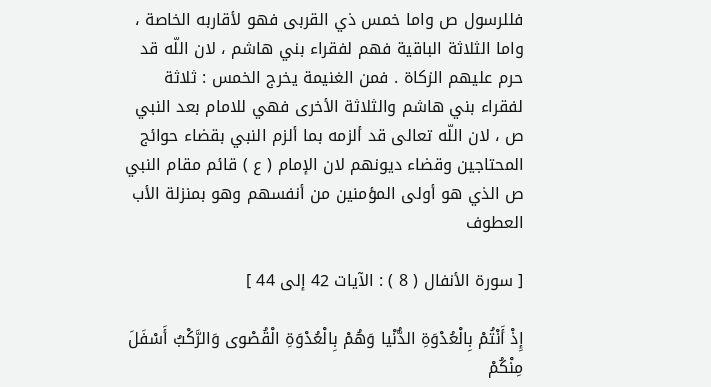فللرسول ص واما خمس ذي القربى فهو لأقاربه الخاصة ، واما الثلاثة الباقية فهم لفقراء بني هاشم ، لان اللّه قد حرم عليهم الزكاة . فمن الغنيمة يخرج الخمس : ثلاثة لفقراء بني هاشم والثلاثة الأخرى فهي للامام بعد النبي ص ، لان اللّه تعالى قد ألزمه بما ألزم النبي بقضاء حوائج المحتاجين وقضاء ديونهم لان الإمام ( ع ) قائم مقام النبي ص الذي هو أولى المؤمنين من أنفسهم وهو بمنزلة الأب العطوف

[ سورة الأنفال ( 8 ) : الآيات 42 إلى 44 ]

إِذْ أَنْتُمْ بِالْعُدْوَةِ الدُّنْيا وَهُمْ بِالْعُدْوَةِ الْقُصْوى وَالرَّكْبُ أَسْفَلَ مِنْكُمْ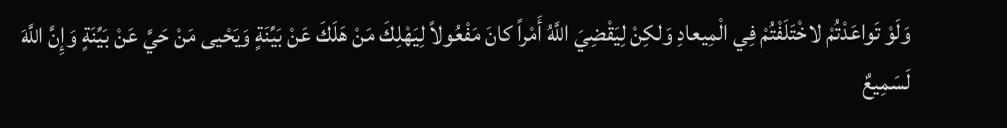وَلَوْ تَواعَدْتُمْ لاخْتَلَفْتُمْ فِي الْمِيعادِ وَلكِنْ لِيَقْضِيَ اللَّهُ أَمْراً كانَ مَفْعُولاً لِيَهْلِكَ مَنْ هَلَكَ عَنْ بَيِّنَةٍ وَيَحْيى مَنْ حَيَّ عَنْ بَيِّنَةٍ وَإِنَّ اللَّهَ لَسَمِيعٌ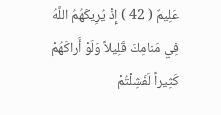عَلِيمٌ ( 42 ) إِذْ يُرِيكَهُمُ اللَّهُ فِي مَنامِكَ قَلِيلاً وَلَوْ أَراكَهُمْ كَثِيراً لَفَشِلْتُمْ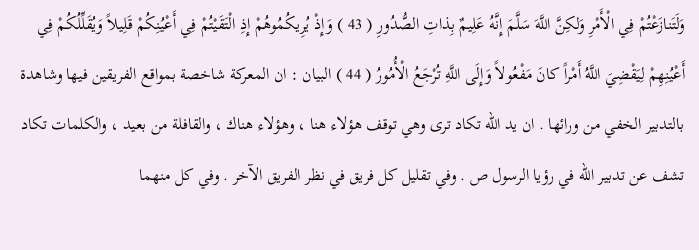وَلَتَنازَعْتُمْ فِي الْأَمْرِ وَلكِنَّ اللَّهَ سَلَّمَ إِنَّهُ عَلِيمٌ بِذاتِ الصُّدُورِ ( 43 ) وَإِذْ يُرِيكُمُوهُمْ إِذِ الْتَقَيْتُمْ فِي أَعْيُنِكُمْ قَلِيلاً وَيُقَلِّلُكُمْ فِي أَعْيُنِهِمْ لِيَقْضِيَ اللَّهُ أَمْراً كانَ مَفْعُولاً وَإِلَى اللَّهِ تُرْجَعُ الْأُمُورُ ( 44 ) البيان : ان المعركة شاخصة بمواقع الفريقين فيها وشاهدة بالتدبير الخفي من ورائها . ان يد اللّه تكاد ترى وهي توقف هؤلاء هنا ، وهؤلاء هناك ، والقافلة من بعيد ، والكلمات تكاد تشف عن تدبير اللّه في رؤيا الرسول ص . وفي تقليل كل فريق في نظر الفريق الآخر . وفي كل منهما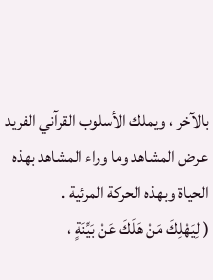بالآخر ، ويملك الأسلوب القرآني الفريد عرض المشاهد وما وراء المشاهد بهذه الحياة وبهذه الحركة المرئية .
( لِيَهْلِكَ مَنْ هَلَكَ عَنْ بَيِّنَةٍ ،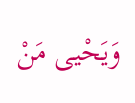وَيَحْيى مَنْ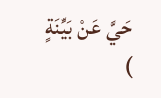حَيَّ عَنْ بَيِّنَةٍ )